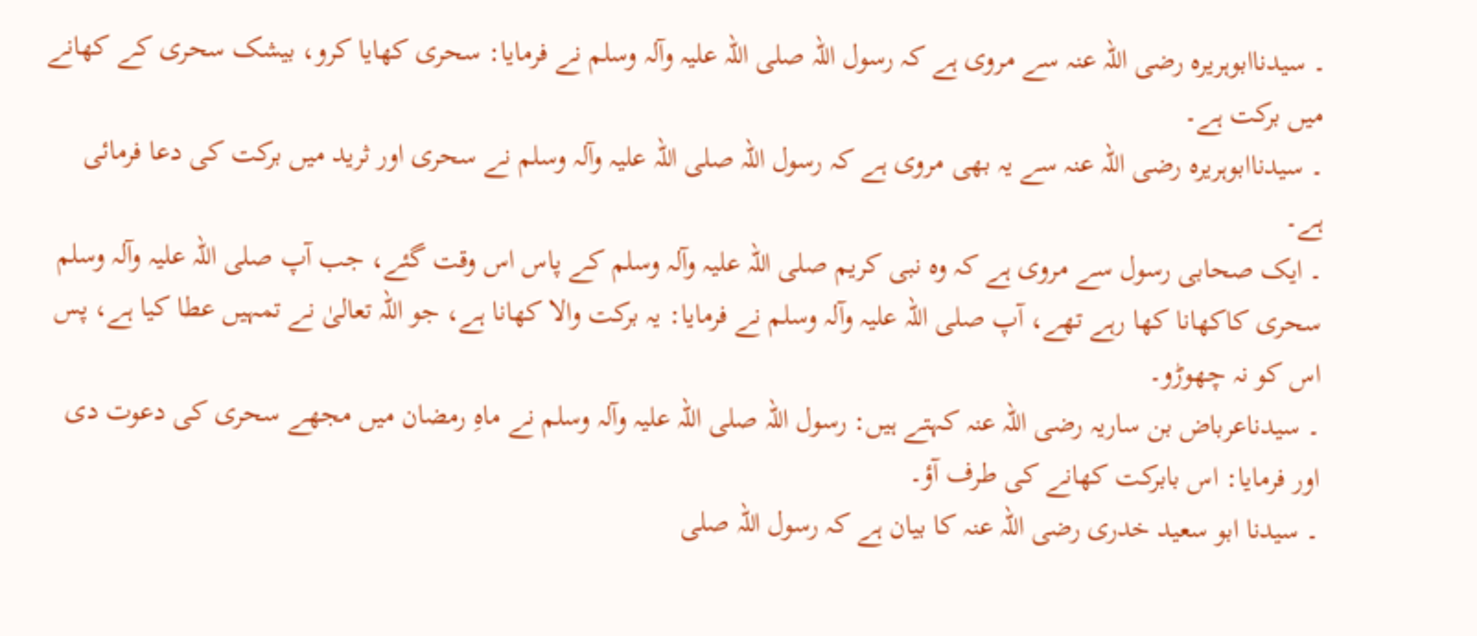۔ سیدناابوہریرہ رضی اللہ عنہ سے مروی ہے کہ رسول اللہ صلی اللہ علیہ وآلہ وسلم نے فرمایا: سحری کھایا کرو، بیشک سحری کے کھانے میں برکت ہے۔
۔ سیدناابوہریرہ رضی اللہ عنہ سے یہ بھی مروی ہے کہ رسول اللہ صلی اللہ علیہ وآلہ وسلم نے سحری اور ثرید میں برکت کی دعا فرمائی ہے۔
۔ ایک صحابی رسول سے مروی ہے کہ وہ نبی کریم صلی اللہ علیہ وآلہ وسلم کے پاس اس وقت گئے، جب آپ صلی اللہ علیہ وآلہ وسلم سحری کاکھانا کھا رہے تھے، آپ صلی اللہ علیہ وآلہ وسلم نے فرمایا: یہ برکت والا کھانا ہے، جو اللہ تعالیٰ نے تمہیں عطا کیا ہے، پس اس کو نہ چھوڑو۔
۔ سیدناعرباض بن ساریہ رضی اللہ عنہ کہتے ہیں: رسول اللہ صلی اللہ علیہ وآلہ وسلم نے ماہِ رمضان میں مجھے سحری کی دعوت دی اور فرمایا: اس بابرکت کھانے کی طرف آؤ۔
۔ سیدنا ابو سعید خدری رضی اللہ عنہ کا بیان ہے کہ رسول اللہ صلی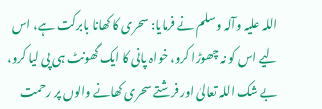اللہ علیہ وآلہ وسلم نے فرمایا: سحری کا کھانا بابرکت ہے، اس لیے اس کو نہ چھوڑا کرو، خواہ پانی کا ایک گھونٹ ہی پی لیا کرو، بے شک اللہ تعالیٰ اور فرشتے سحری کھانے والوں پر رحمت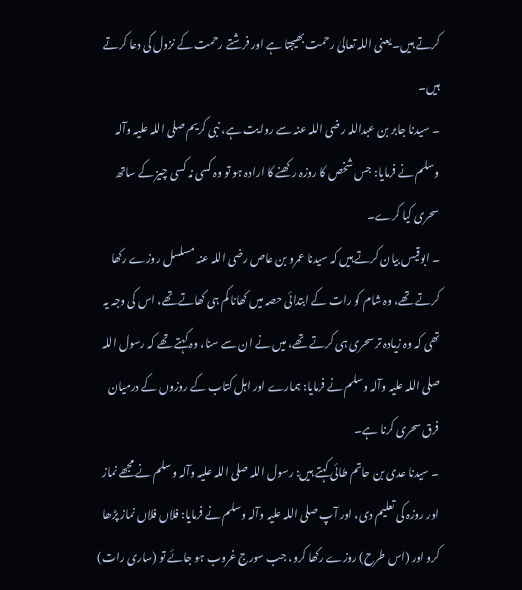کرتے ہیں۔ یعنی اللہ تعالیٰ رحمت بھیجتا ہے اور فرشتے رحمت کے نزول کی دعا کرتے ہیں۔
۔ سیدنا جابر بن عبداللہ رضی اللہ عنہ سے روایت ہے، نبی کریم صلی اللہ علیہ وآلہ وسلم نے فرمایا: جس شخص کا روزہ رکھنے کا ارادہ ہو تو وہ کسی نہ کسی چیز کے ساتھ سحری کیا کرے۔
۔ ابوقیس بیان کرتے ہیں کہ سیدنا عمرو بن عاص رضی اللہ عنہ مسلسل روزے رکھا کرتے تھے، وہ شام کو رات کے ابتدائی حصہ میں کھانا کم ہی کھاتے تھے، اس کی وجہ یہ تھی کہ وہ زیادہ تر سحری ہی کرتے تھے، میں نے ان سے سنا، وہ کہتے تھے کہ رسول اللہ صلی اللہ علیہ وآلہ وسلم نے فرمایا: ہمارے اور اہل کتاب کے روزوں کے درمیان فرق سحری کرنا ہے۔
۔ سیدنا عدی بن حاتم طائی کہتے ہیں: رسول اللہ صلی اللہ علیہ وآلہ وسلم نے مجھے نماز اور روزہ کی تعلیم دی، اور آپ صلی اللہ علیہ وآلہ وسلم نے فرمایا: فلاں فلاں نماز پڑھا کرو اور (اس طرح) روزے رکھا کرو، جب سورج غروب ہو جائے تو (ساری رات)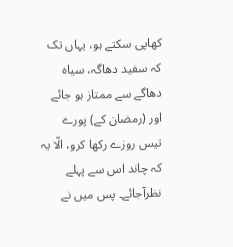کھاپی سکتے ہو، یہاں تک کہ سفید دھاگہ، سیاہ دھاگے سے ممتاز ہو جائے اور (رمضان کے) پورے تیس روزے رکھا کرو، الّا یہ کہ چاند اس سے پہلے نظرآجائے۔ پس میں نے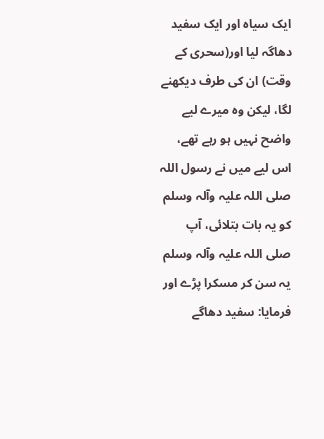ایک سیاہ اور ایک سفید دھاگہ لیا اور(سحری کے وقت) ان کی طرف دیکھنے لگا، لیکن وہ میرے لیے واضح نہیں ہو رہے تھے، اس لیے میں نے رسول اللہ صلی اللہ علیہ وآلہ وسلم کو یہ بات بتلائی، آپ صلی اللہ علیہ وآلہ وسلم یہ سن کر مسکرا پڑے اور فرمایا: سفید دھاگے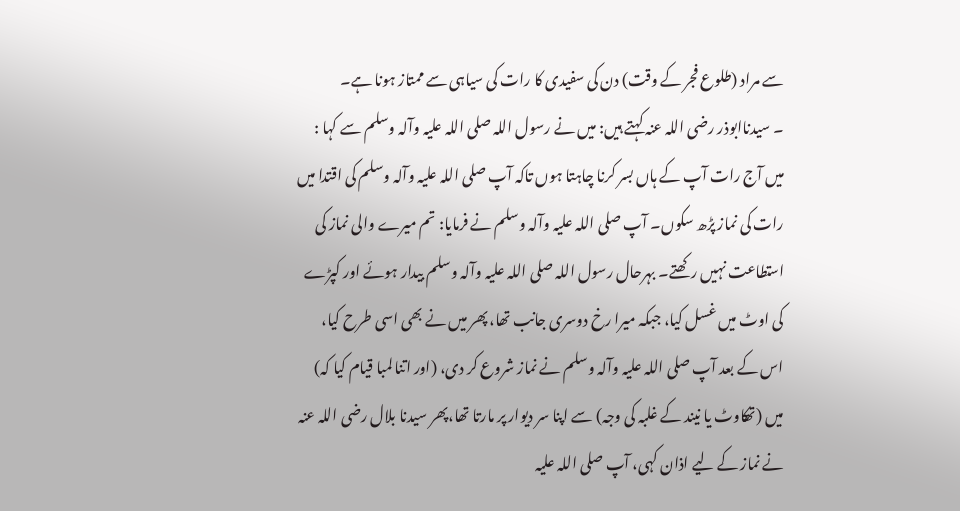سے مراد (طلوع فجر کے وقت) دن کی سفیدی کا رات کی سیاہی سے ممتاز ہونا ہے۔
۔ سیدناابوذر رضی اللہ عنہ کہتے ہیں: میں نے رسول اللہ صلی اللہ علیہ وآلہ وسلم سے کہا : میں آج رات آپ کے ہاں بسر کرنا چاہتا ہوں تاکہ آپ صلی اللہ علیہ وآلہ وسلم کی اقتدا میں رات کی نماز پڑھ سکوں۔ آپ صلی اللہ علیہ وآلہ وسلم نے فرمایا: تم میرے والی نماز کی استطاعت نہیں رکھتے۔ بہرحال رسول اللہ صلی اللہ علیہ وآلہ وسلم بیدار ہوئے اور کپڑے کی اوٹ میں غسل کیا، جبکہ میرا رخ دوسری جانب تھا، پھر میں نے بھی اسی طرح کیا، اس کے بعد آپ صلی اللہ علیہ وآلہ وسلم نے نماز شروع کر دی، (اور اتنا لمبا قیام کیا کہ) میں (تھکاوٹ یا نیند کے غلبہ کی وجہ) سے اپنا سر دیوار پر مارتا تھا،پھر سیدنا بلال رضی اللہ عنہ نے نماز کے لیے اذان کہی، آپ صلی اللہ علیہ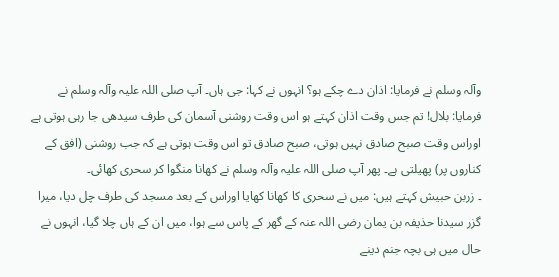وآلہ وسلم نے فرمایا: اذان دے چکے ہو؟ انہوں نے کہا: جی ہاں۔ آپ صلی اللہ علیہ وآلہ وسلم نے فرمایا: بلال! تم جس وقت اذان کہتے ہو اس وقت روشنی آسمان کی طرف سیدھی جا رہی ہوتی ہے اوراس وقت صبح صادق نہیں ہوتی، صبح صادق تو اس وقت ہوتی ہے کہ جب روشنی (افق کے کناروں پر) پھیلتی ہے۔ پھر آپ صلی اللہ علیہ وآلہ وسلم نے کھانا منگوا کر سحری کھائی۔
۔ زربن حبیش کہتے ہیں: میں نے سحری کا کھانا کھایا اوراس کے بعد مسجد کی طرف چل دیا، میرا گزر سیدنا حذیفہ بن یمان رضی اللہ عنہ کے گھر کے پاس سے ہوا، میں ان کے ہاں چلا گیا، انہوں نے حال میں ہی بچہ جنم دینے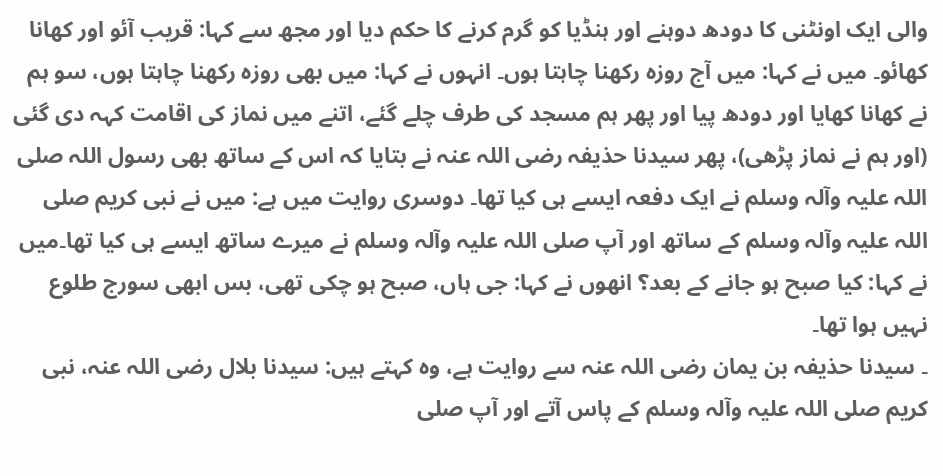والی ایک اونٹنی کا دودھ دوہنے اور ہنڈیا کو گرم کرنے کا حکم دیا اور مجھ سے کہا: قریب آئو اور کھانا کھائو۔ میں نے کہا: میں آج روزہ رکھنا چاہتا ہوں۔ انہوں نے کہا: میں بھی روزہ رکھنا چاہتا ہوں، سو ہم نے کھانا کھایا اور دودھ پیا اور پھر ہم مسجد کی طرف چلے گئے، اتنے میں نماز کی اقامت کہہ دی گئی (اور ہم نے نماز پڑھی)، پھر سیدنا حذیفہ رضی اللہ عنہ نے بتایا کہ اس کے ساتھ بھی رسول اللہ صلی اللہ علیہ وآلہ وسلم نے ایک دفعہ ایسے ہی کیا تھا۔ دوسری روایت میں ہے: میں نے نبی کریم صلی اللہ علیہ وآلہ وسلم کے ساتھ اور آپ صلی اللہ علیہ وآلہ وسلم نے میرے ساتھ ایسے ہی کیا تھا۔میں نے کہا: کیا صبح ہو جانے کے بعد؟ انھوں نے کہا: جی ہاں، صبح ہو چکی تھی، بس ابھی سورج طلوع نہیں ہوا تھا۔
۔ سیدنا حذیفہ بن یمان رضی اللہ عنہ سے روایت ہے، وہ کہتے ہیں: سیدنا بلال رضی اللہ عنہ، نبی کریم صلی اللہ علیہ وآلہ وسلم کے پاس آتے اور آپ صلی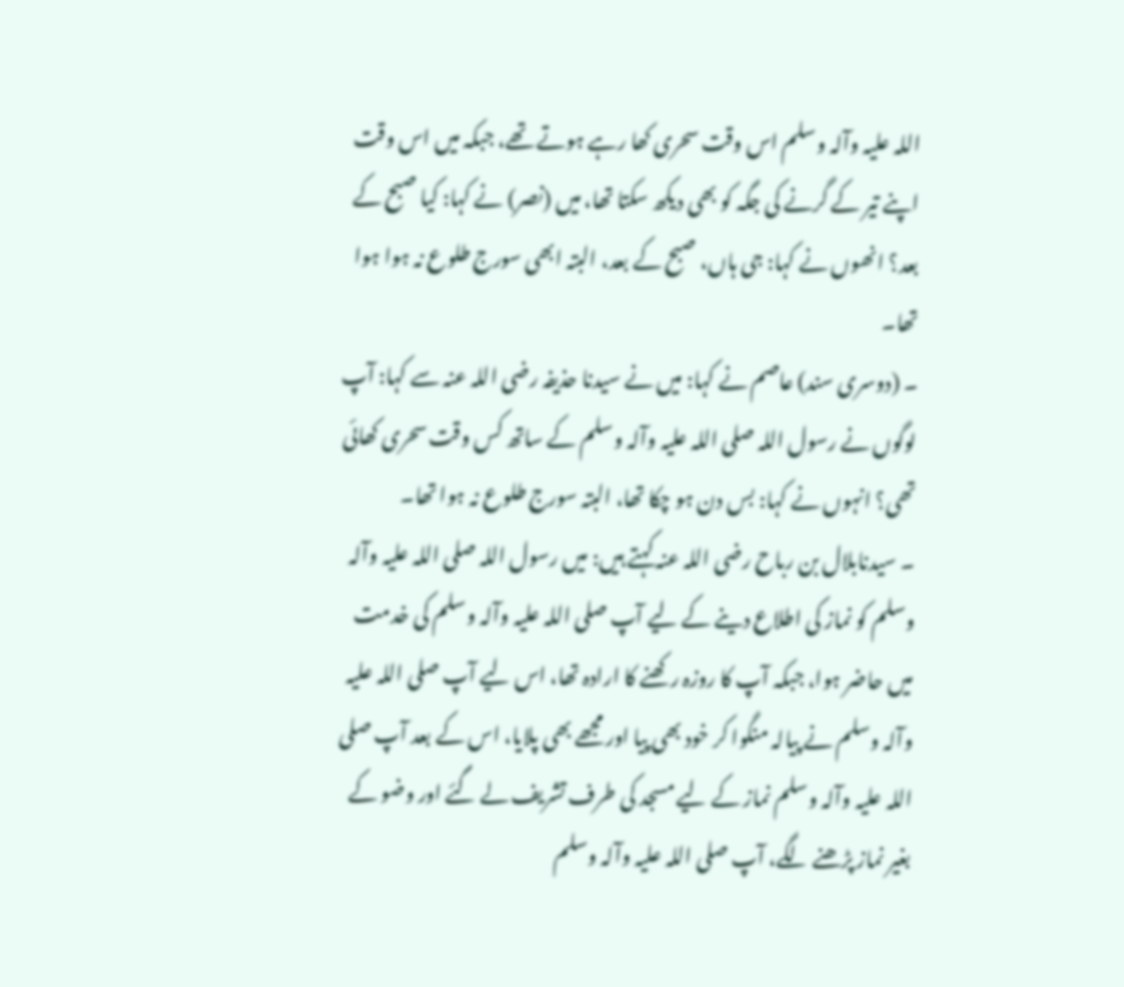اللہ علیہ وآلہ وسلم اس وقت سحری کھا رہے ہوتے تھے، جبکہ میں اس وقت اپنے تیر کے گرنے کی جگہ کو بھی دیکھ سکتا تھا، میں (نصر) نے کہا: کیا صبح کے بعد؟ انھوں نے کہا: جی ہاں، صبح کے بعد، البتہ ابھی سورج طلوع نہ ہوا ہوا تھا۔
۔ (دوسری سند) عاصم نے کہا: میں نے سیدنا حذیفہ رضی اللہ عنہ سے کہا: آپ لوگوں نے رسول اللہ صلی اللہ علیہ وآلہ وسلم کے ساتھ کس وقت سحری کھائی تھی؟ انہوں نے کہا: بس دن ہو چکا تھا، البتہ سورج طلوع نہ ہوا تھا۔
۔ سیدنابلال بن رباح رضی اللہ عنہ کہتے ہیں: میں رسول اللہ صلی اللہ علیہ وآلہ وسلم کو نماز کی اطلاع دینے کے لیے آپ صلی اللہ علیہ وآلہ وسلم کی خدمت میں حاضر ہوا، جبکہ آپ کا روزہ رکھنے کا ارادہ تھا، اس لیے آپ صلی اللہ علیہ وآلہ وسلم نے پیالہ منگوا کر خود بھی پیا اور مجھے بھی پلایا، اس کے بعد آپ صلی اللہ علیہ وآلہ وسلم نماز کے لیے مسجد کی طرف تشریف لے گئے اور وضو کے بغیر نماز پڑھنے لگے، آپ صلی اللہ علیہ وآلہ وسلم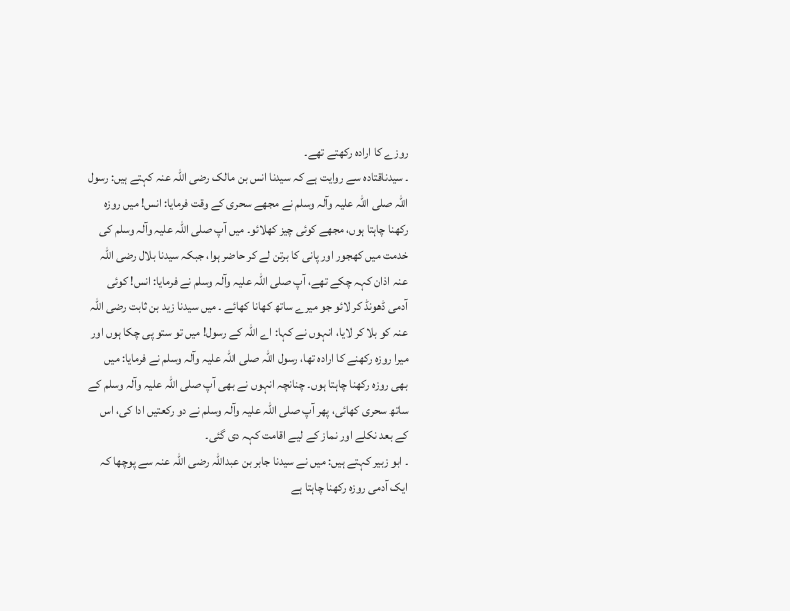روزے کا ارادہ رکھتے تھے۔
۔ سیدناقتادہ سے روایت ہے کہ سیدنا انس بن مالک رضی اللہ عنہ کہتے ہیں: رسول اللہ صلی اللہ علیہ وآلہ وسلم نے مجھے سحری کے وقت فرمایا: انس! میں روزہ رکھنا چاہتا ہوں، مجھے کوئی چیز کھلائو۔ میں آپ صلی اللہ علیہ وآلہ وسلم کی خدمت میں کھجور اور پانی کا برتن لے کر حاضر ہوا، جبکہ سیدنا بلال رضی اللہ عنہ اذان کہہ چکے تھے، آپ صلی اللہ علیہ وآلہ وسلم نے فرمایا: انس! کوئی آدمی ڈھونڈ کر لائو جو میرے ساتھ کھانا کھائے ۔ میں سیدنا زید بن ثابت رضی اللہ عنہ کو بلا کر لایا، انہوں نے کہا: اے اللہ کے رسول! میں تو ستو پی چکا ہوں اور میرا روزہ رکھنے کا ارادہ تھا، رسول اللہ صلی اللہ علیہ وآلہ وسلم نے فرمایا: میں بھی روزہ رکھنا چاہتا ہوں۔ چنانچہ انہوں نے بھی آپ صلی اللہ علیہ وآلہ وسلم کے ساتھ سحری کھائی، پھر آپ صلی اللہ علیہ وآلہ وسلم نے دو رکعتیں ادا کی، اس کے بعد نکلے اور نماز کے لیے اقامت کہہ دی گئی۔
۔ ابو زبیر کہتے ہیں: میں نے سیدنا جابر بن عبداللہ رضی اللہ عنہ سے پوچھا کہ ایک آدمی روزہ رکھنا چاہتا ہے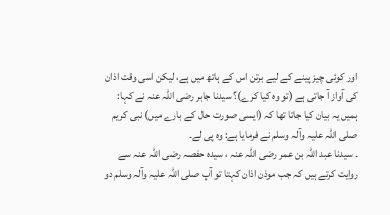اور کوئی چیز پینے کے لیے برتن اس کے ہاتھ میں ہے، لیکن اسی وقت اذان کی آواز آ جاتی ہے (تو وہ کیا کرے)؟ سیدنا جابر رضی اللہ عنہ نے کہا: ہمیں یہ بیان کیا جاتا تھا کہ (ایسی صورت حال کے بارے میں) نبی کریم صلی اللہ علیہ وآلہ وسلم نے فرمایا ہے: وہ پی لے۔
۔ سیدنا عبد اللہ بن عمر رضی اللہ عنہ ، سیدہ حفصہ رضی اللہ عنہ سے روایت کرتے ہیں کہ جب موذن اذان کہتا تو آپ صلی اللہ علیہ وآلہ وسلم دو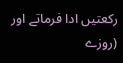رکعتیں ادا فرماتے اور (روزے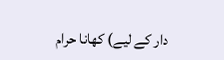دار کے لیے) کھانا حرام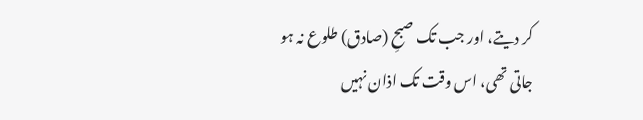کر دیتے، اور جب تک صبحِ (صادق) طلوع نہ ہو جاتی تھی، اس وقت تک اذان نہیں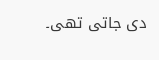دی جاتی تھی۔